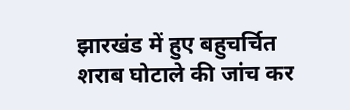झारखंड में हुए बहुचर्चित शराब घोटाले की जांच कर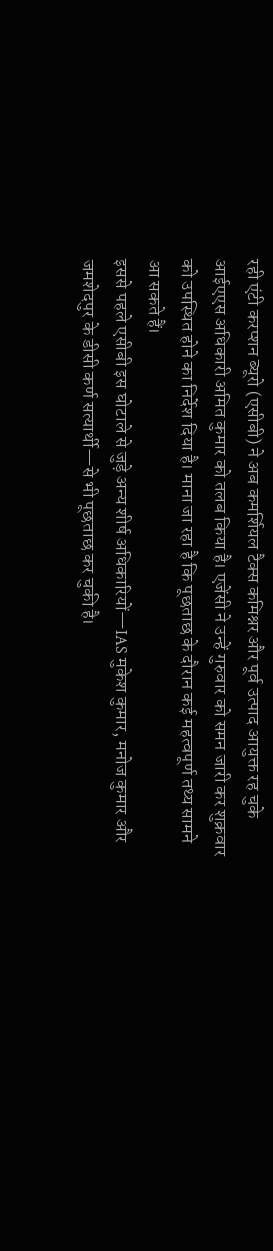रही एंटी करप्शन ब्यूरो (एसीबी) ने अब कमर्शियल टैक्स कमिश्नर और पूर्व उत्पाद आयुक्त रह चुके आईएएस अधिकारी अमित कुमार को तलब किया है। एजेंसी ने उन्हें गुरुवार को समन जारी कर शुक्रवार को उपस्थित होने का निर्देश दिया है। माना जा रहा है कि पूछताछ के दौरान कई महत्वपूर्ण तथ्य सामने आ सकते हैं।
इससे पहले एसीबी इस घोटाले से जुड़े अन्य शीर्ष अधिकारियों—IAS मुकेश कुमार, मनोज कुमार और जमशेदपुर के डीसी कर्ण सत्यार्थी—से भी पूछताछ कर चुकी है।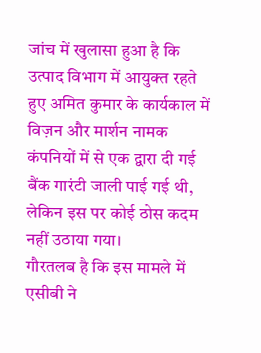जांच में खुलासा हुआ है कि उत्पाद विभाग में आयुक्त रहते हुए अमित कुमार के कार्यकाल में विज़न और मार्शन नामक कंपनियों में से एक द्वारा दी गई बैंक गारंटी जाली पाई गई थी, लेकिन इस पर कोई ठोस कदम नहीं उठाया गया।
गौरतलब है कि इस मामले में एसीबी ने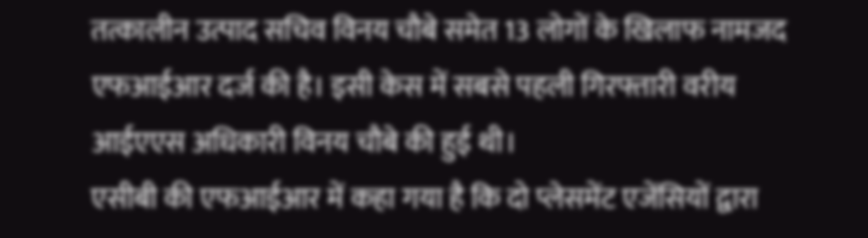तत्कालीन उत्पाद सचिव विनय चौबे समेत 13 लोगों के खिलाफ नामजद एफआईआर दर्ज की है। इसी केस में सबसे पहली गिरफ्तारी वरीय आईएएस अधिकारी विनय चौबे की हुई थी।
एसीबी की एफआईआर में कहा गया है कि दो प्लेसमेंट एजेंसियों द्वारा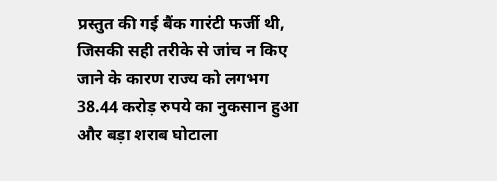प्रस्तुत की गई बैंक गारंटी फर्जी थी, जिसकी सही तरीके से जांच न किए जाने के कारण राज्य को लगभग 38.44 करोड़ रुपये का नुकसान हुआ और बड़ा शराब घोटाला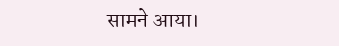सामने आया।